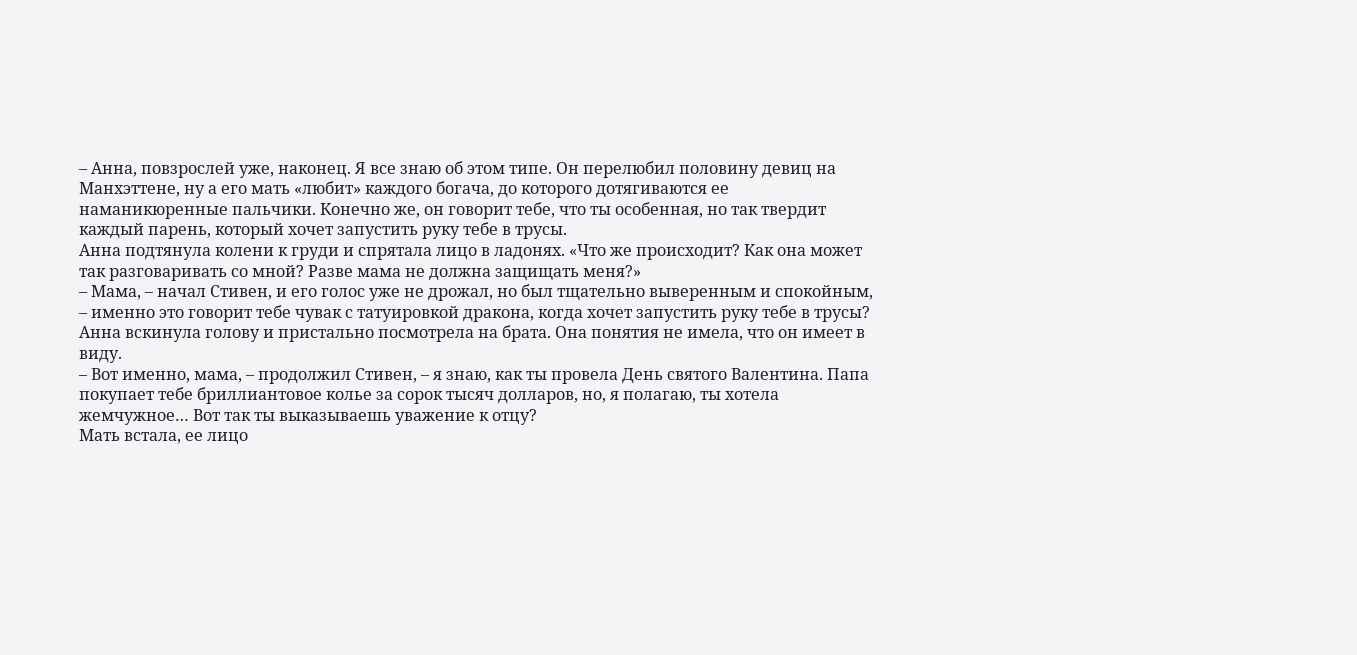– Анна, повзрослей уже, наконец. Я все знаю об этом типе. Он перелюбил половину девиц на Манхэттене, ну а его мать «любит» каждого богача, до которого дотягиваются ее наманикюренные пальчики. Конечно же, он говорит тебе, что ты особенная, но так твердит каждый парень, который хочет запустить руку тебе в трусы.
Анна подтянула колени к груди и спрятала лицо в ладонях. «Что же происходит? Как она может так разговаривать со мной? Разве мама не должна защищать меня?»
– Мама, – начал Стивен, и его голос уже не дрожал, но был тщательно выверенным и спокойным, – именно это говорит тебе чувак с татуировкой дракона, когда хочет запустить руку тебе в трусы?
Анна вскинула голову и пристально посмотрела на брата. Она понятия не имела, что он имеет в виду.
– Вот именно, мама, – продолжил Стивен, – я знаю, как ты провела День святого Валентина. Папа покупает тебе бриллиантовое колье за сорок тысяч долларов, но, я полагаю, ты хотела жемчужное… Вот так ты выказываешь уважение к отцу?
Мать встала, ее лицо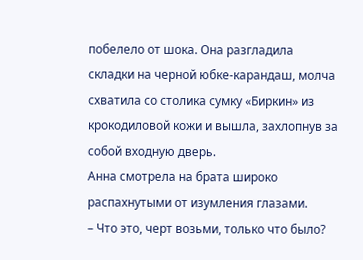побелело от шока. Она разгладила складки на черной юбке-карандаш, молча схватила со столика сумку «Биркин» из крокодиловой кожи и вышла, захлопнув за собой входную дверь.
Анна смотрела на брата широко распахнутыми от изумления глазами.
– Что это, черт возьми, только что было?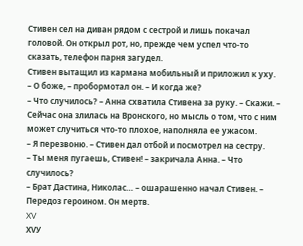Стивен сел на диван рядом с сестрой и лишь покачал головой. Он открыл рот, но, прежде чем успел что-то сказать, телефон парня загудел.
Стивен вытащил из кармана мобильный и приложил к уху.
– О боже, – пробормотал он. – И когда же?
– Что случилось? – Анна схватила Стивена за руку. – Скажи. – Сейчас она злилась на Вронского, но мысль о том, что с ним может случиться что-то плохое, наполняла ее ужасом.
– Я перезвоню. – Стивен дал отбой и посмотрел на сестру.
– Ты меня пугаешь, Стивен! – закричала Анна. – Что случилось?
– Брат Дастина, Николас… – ошарашенно начал Стивен. – Передоз героином. Он мертв.
XV
XVУ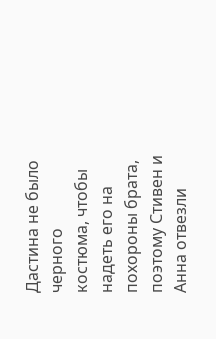Дастина не было черного костюма, чтобы надеть его на похороны брата, поэтому Стивен и Анна отвезли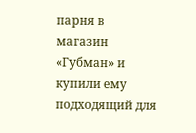парня в магазин «Губман» и купили ему подходящий для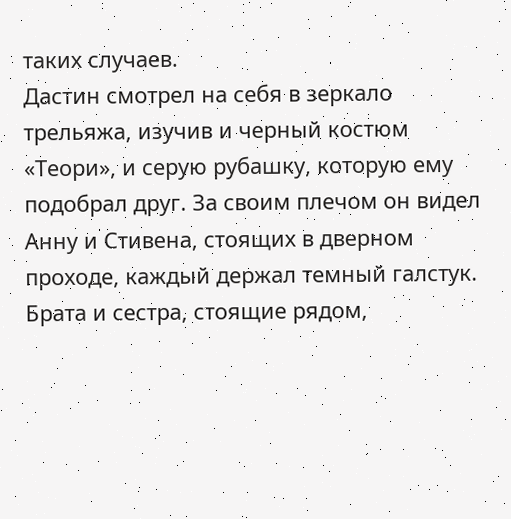таких случаев.
Дастин смотрел на себя в зеркало трельяжа, изучив и черный костюм «Теори», и серую рубашку, которую ему подобрал друг. За своим плечом он видел Анну и Стивена, стоящих в дверном проходе, каждый держал темный галстук.
Брата и сестра, стоящие рядом,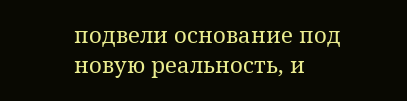подвели основание под новую реальность, и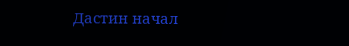Дастин начал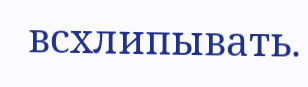всхлипывать.